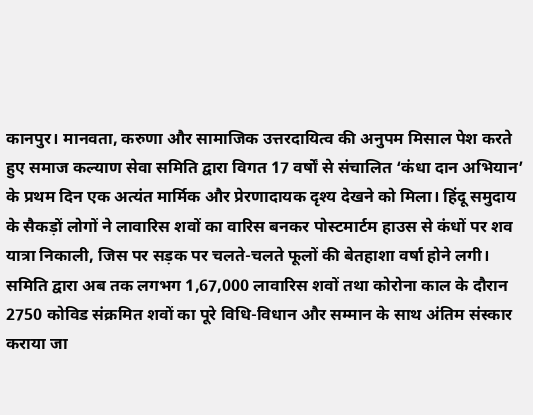कानपुर। मानवता, करुणा और सामाजिक उत्तरदायित्व की अनुपम मिसाल पेश करते हुए समाज कल्याण सेवा समिति द्वारा विगत 17 वर्षों से संचालित ‘कंधा दान अभियान’ के प्रथम दिन एक अत्यंत मार्मिक और प्रेरणादायक दृश्य देखने को मिला। हिंदू समुदाय के सैकड़ों लोगों ने लावारिस शवों का वारिस बनकर पोस्टमार्टम हाउस से कंधों पर शव यात्रा निकाली, जिस पर सड़क पर चलते-चलते फूलों की बेतहाशा वर्षा होने लगी।
समिति द्वारा अब तक लगभग 1,67,000 लावारिस शवों तथा कोरोना काल के दौरान 2750 कोविड संक्रमित शवों का पूरे विधि-विधान और सम्मान के साथ अंतिम संस्कार कराया जा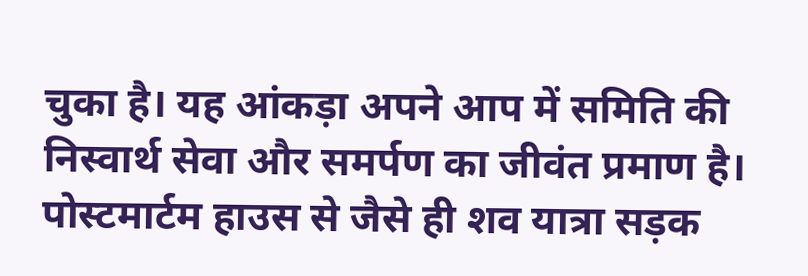चुका है। यह आंकड़ा अपने आप में समिति की निस्वार्थ सेवा और समर्पण का जीवंत प्रमाण है।
पोस्टमार्टम हाउस से जैसे ही शव यात्रा सड़क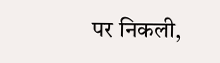पर निकली,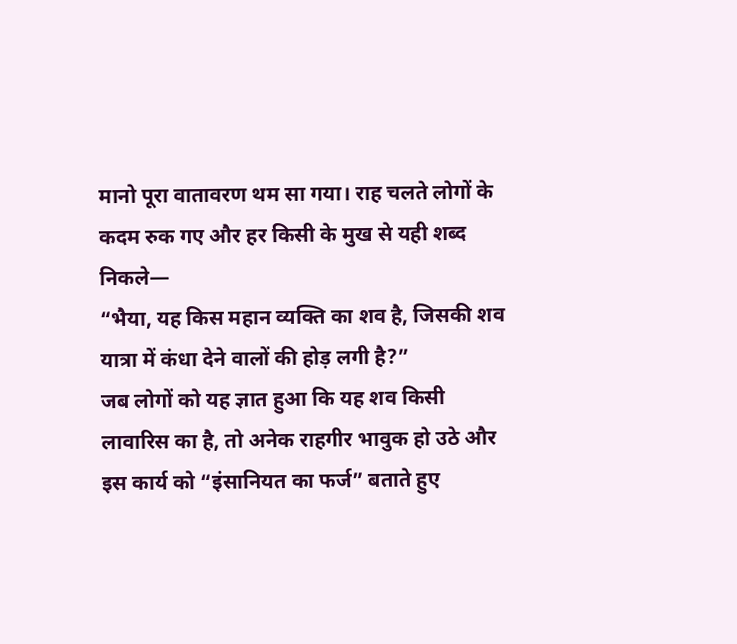मानो पूरा वातावरण थम सा गया। राह चलते लोगों के कदम रुक गए और हर किसी के मुख से यही शब्द निकले—
“भैया, यह किस महान व्यक्ति का शव है, जिसकी शव यात्रा में कंधा देने वालों की होड़ लगी है?”
जब लोगों को यह ज्ञात हुआ कि यह शव किसी लावारिस का है, तो अनेक राहगीर भावुक हो उठे और इस कार्य को “इंसानियत का फर्ज” बताते हुए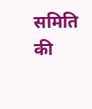समिति की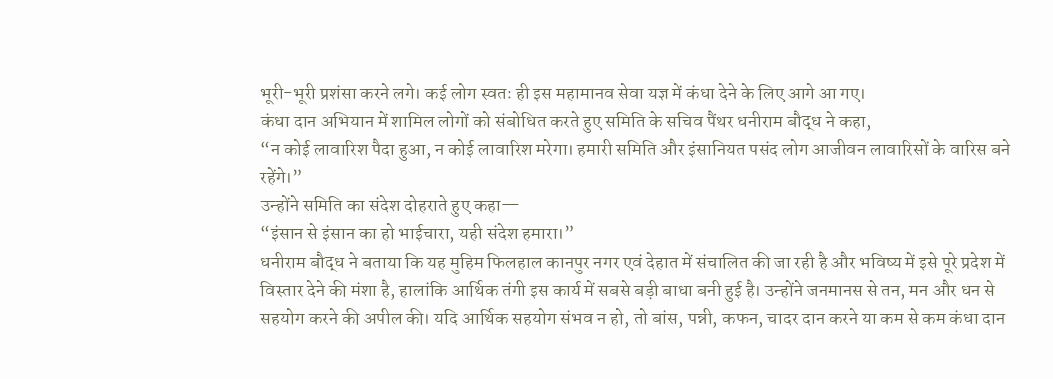भूरी-भूरी प्रशंसा करने लगे। कई लोग स्वतः ही इस महामानव सेवा यज्ञ में कंधा देने के लिए आगे आ गए।
कंधा दान अभियान में शामिल लोगों को संबोधित करते हुए समिति के सचिव पैंथर धनीराम बौद्ध ने कहा,
“न कोई लावारिश पैदा हुआ, न कोई लावारिश मरेगा। हमारी समिति और इंसानियत पसंद लोग आजीवन लावारिसों के वारिस बने रहेंगे।”
उन्होंने समिति का संदेश दोहराते हुए कहा—
“इंसान से इंसान का हो भाईचारा, यही संदेश हमारा।”
धनीराम बौद्ध ने बताया कि यह मुहिम फिलहाल कानपुर नगर एवं देहात में संचालित की जा रही है और भविष्य में इसे पूरे प्रदेश में विस्तार देने की मंशा है, हालांकि आर्थिक तंगी इस कार्य में सबसे बड़ी बाधा बनी हुई है। उन्होंने जनमानस से तन, मन और धन से सहयोग करने की अपील की। यदि आर्थिक सहयोग संभव न हो, तो बांस, पन्नी, कफन, चादर दान करने या कम से कम कंधा दान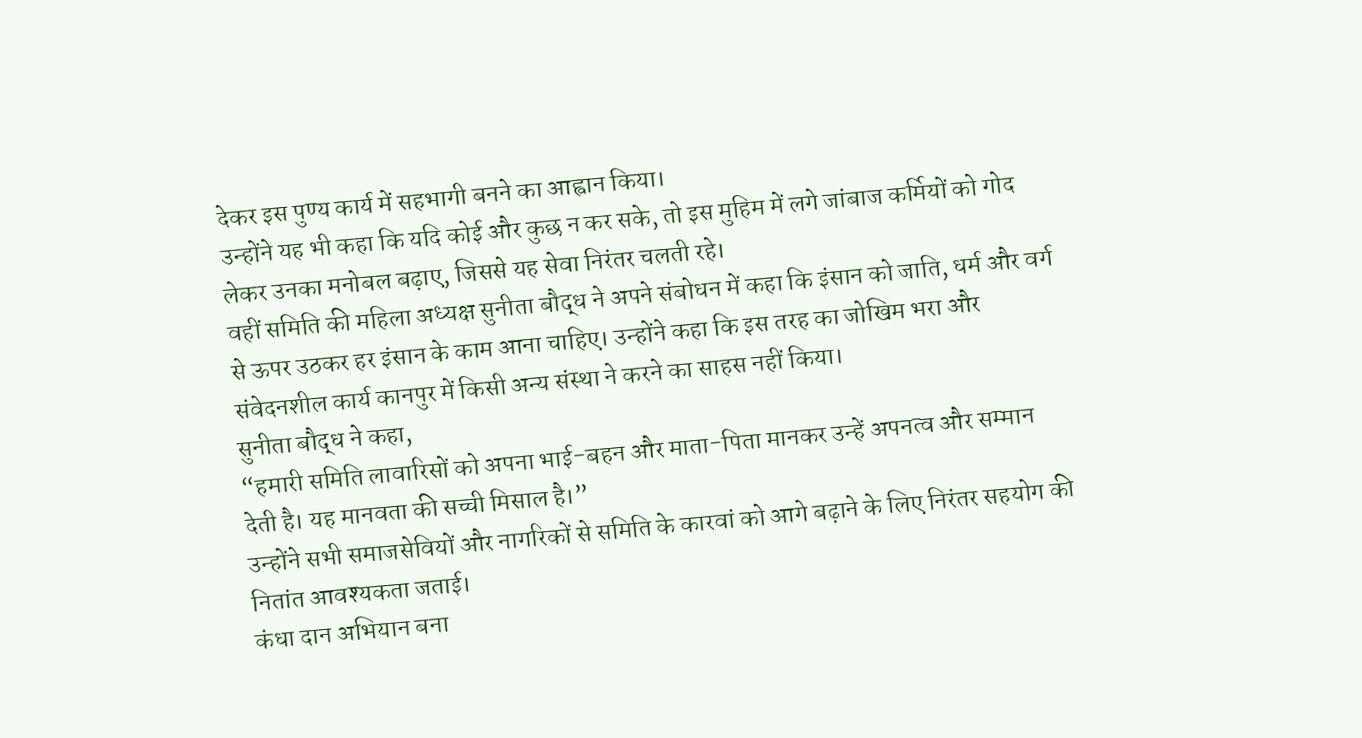देकर इस पुण्य कार्य में सहभागी बनने का आह्वान किया।
उन्होंने यह भी कहा कि यदि कोई और कुछ न कर सके, तो इस मुहिम में लगे जांबाज कर्मियों को गोद लेकर उनका मनोबल बढ़ाए, जिससे यह सेवा निरंतर चलती रहे।
वहीं समिति की महिला अध्यक्ष सुनीता बौद्ध ने अपने संबोधन में कहा कि इंसान को जाति, धर्म और वर्ग से ऊपर उठकर हर इंसान के काम आना चाहिए। उन्होंने कहा कि इस तरह का जोखिम भरा और संवेदनशील कार्य कानपुर में किसी अन्य संस्था ने करने का साहस नहीं किया।
सुनीता बौद्ध ने कहा,
“हमारी समिति लावारिसों को अपना भाई-बहन और माता-पिता मानकर उन्हें अपनत्व और सम्मान देती है। यह मानवता की सच्ची मिसाल है।”
उन्होंने सभी समाजसेवियों और नागरिकों से समिति के कारवां को आगे बढ़ाने के लिए निरंतर सहयोग की नितांत आवश्यकता जताई।
कंधा दान अभियान बना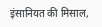इंसानियत की मिसाल,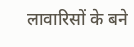लावारिसों के बने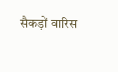सैकड़ों वारिस